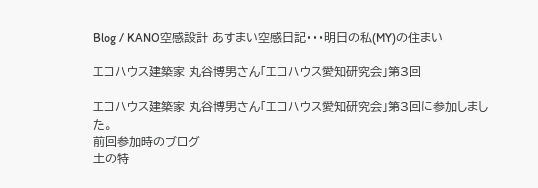Blog / KANO空感設計 あすまい空感日記・・・明日の私(MY)の住まい

エコハウス建築家 丸谷博男さん「エコハウス愛知研究会」第3回

エコハウス建築家 丸谷博男さん「エコハウス愛知研究会」第3回に参加しました。
前回参加時のブログ
土の特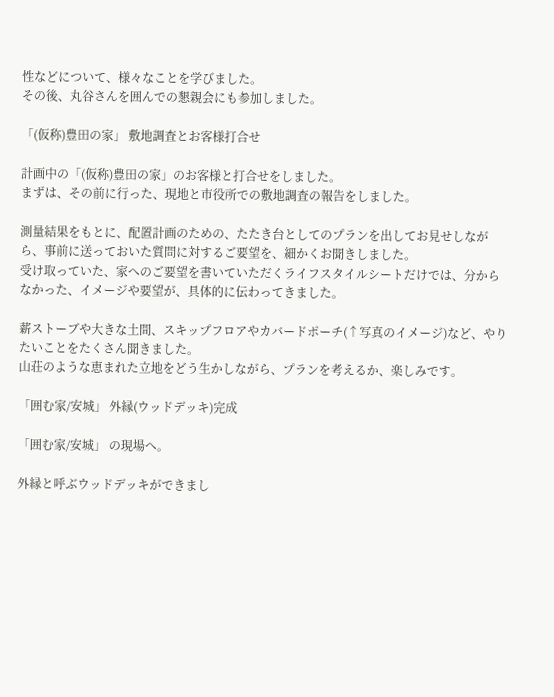性などについて、様々なことを学びました。
その後、丸谷さんを囲んでの懇親会にも参加しました。

「(仮称)豊田の家」 敷地調査とお客様打合せ

計画中の「(仮称)豊田の家」のお客様と打合せをしました。
まずは、その前に行った、現地と市役所での敷地調査の報告をしました。

測量結果をもとに、配置計画のための、たたき台としてのプランを出してお見せしながら、事前に送っておいた質問に対するご要望を、細かくお聞きしました。
受け取っていた、家へのご要望を書いていただくライフスタイルシートだけでは、分からなかった、イメージや要望が、具体的に伝わってきました。

薪ストーブや大きな土間、スキップフロアやカバードポーチ(↑写真のイメージ)など、やりたいことをたくさん聞きました。
山荘のような恵まれた立地をどう生かしながら、プランを考えるか、楽しみです。

「囲む家/安城」 外縁(ウッドデッキ)完成

「囲む家/安城」 の現場へ。

外縁と呼ぶウッドデッキができまし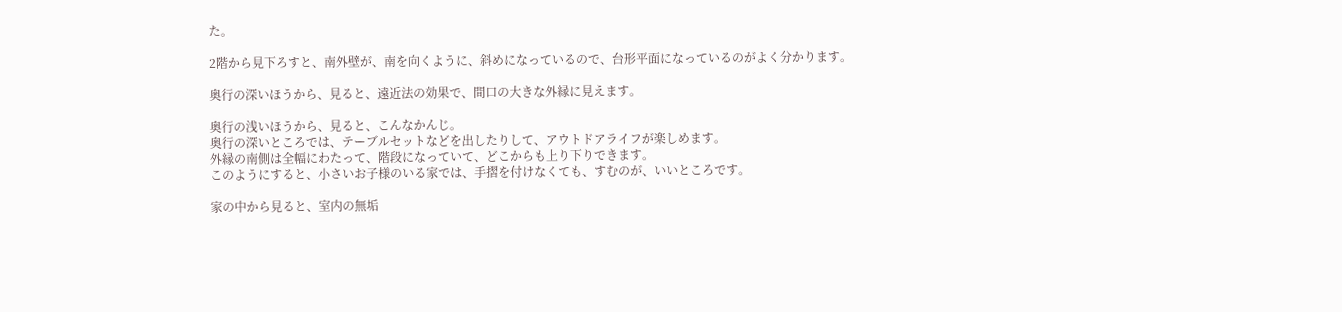た。

2階から見下ろすと、南外壁が、南を向くように、斜めになっているので、台形平面になっているのがよく分かります。

奥行の深いほうから、見ると、遠近法の効果で、間口の大きな外縁に見えます。

奥行の浅いほうから、見ると、こんなかんじ。
奥行の深いところでは、テーブルセットなどを出したりして、アウトドアライフが楽しめます。
外縁の南側は全幅にわたって、階段になっていて、どこからも上り下りできます。
このようにすると、小さいお子様のいる家では、手摺を付けなくても、すむのが、いいところです。

家の中から見ると、室内の無垢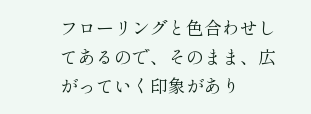フローリングと色合わせしてあるので、そのまま、広がっていく印象があり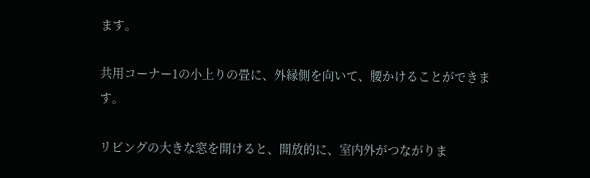ます。

共用コーナー1の小上りの畳に、外縁側を向いて、腰かけることができます。

リビングの大きな窓を開けると、開放的に、室内外がつながりま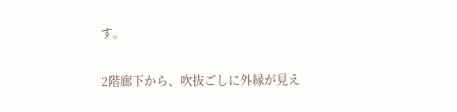す。

2階廊下から、吹抜ごしに外縁が見え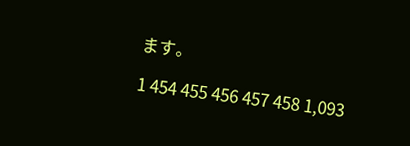ます。

1 454 455 456 457 458 1,093